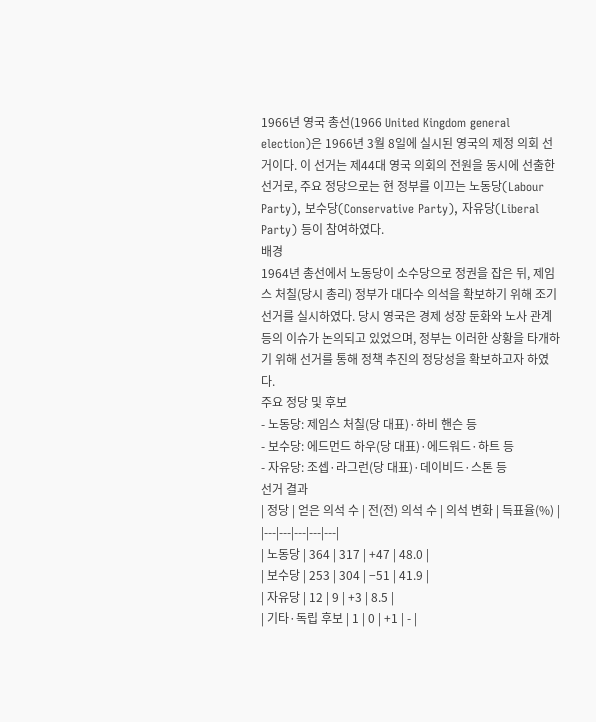1966년 영국 총선(1966 United Kingdom general election)은 1966년 3월 8일에 실시된 영국의 제정 의회 선거이다. 이 선거는 제44대 영국 의회의 전원을 동시에 선출한 선거로, 주요 정당으로는 현 정부를 이끄는 노동당(Labour Party), 보수당(Conservative Party), 자유당(Liberal Party) 등이 참여하였다.
배경
1964년 총선에서 노동당이 소수당으로 정권을 잡은 뒤, 제임스 처칠(당시 총리) 정부가 대다수 의석을 확보하기 위해 조기 선거를 실시하였다. 당시 영국은 경제 성장 둔화와 노사 관계 등의 이슈가 논의되고 있었으며, 정부는 이러한 상황을 타개하기 위해 선거를 통해 정책 추진의 정당성을 확보하고자 하였다.
주요 정당 및 후보
- 노동당: 제임스 처칠(당 대표)·하비 핸슨 등
- 보수당: 에드먼드 하우(당 대표)·에드워드·하트 등
- 자유당: 조셉·라그런(당 대표)·데이비드·스톤 등
선거 결과
| 정당 | 얻은 의석 수 | 전(전) 의석 수 | 의석 변화 | 득표율(%) |
|---|---|---|---|---|
| 노동당 | 364 | 317 | +47 | 48.0 |
| 보수당 | 253 | 304 | −51 | 41.9 |
| 자유당 | 12 | 9 | +3 | 8.5 |
| 기타·독립 후보 | 1 | 0 | +1 | - |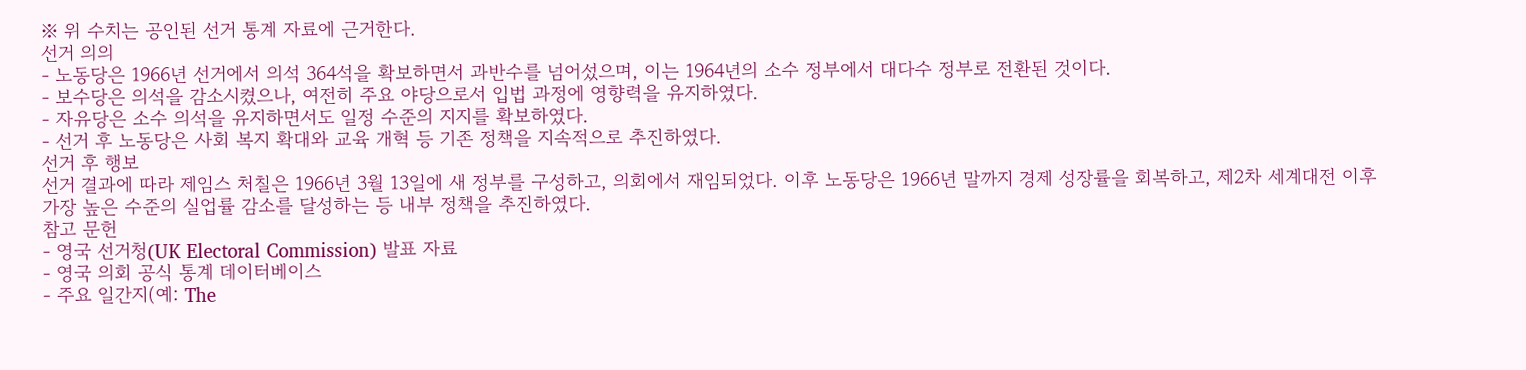※ 위 수치는 공인된 선거 통계 자료에 근거한다.
선거 의의
- 노동당은 1966년 선거에서 의석 364석을 확보하면서 과반수를 넘어섰으며, 이는 1964년의 소수 정부에서 대다수 정부로 전환된 것이다.
- 보수당은 의석을 감소시켰으나, 여전히 주요 야당으로서 입법 과정에 영향력을 유지하였다.
- 자유당은 소수 의석을 유지하면서도 일정 수준의 지지를 확보하였다.
- 선거 후 노동당은 사회 복지 확대와 교육 개혁 등 기존 정책을 지속적으로 추진하였다.
선거 후 행보
선거 결과에 따라 제임스 처칠은 1966년 3월 13일에 새 정부를 구성하고, 의회에서 재임되었다. 이후 노동당은 1966년 말까지 경제 성장률을 회복하고, 제2차 세계대전 이후 가장 높은 수준의 실업률 감소를 달성하는 등 내부 정책을 추진하였다.
참고 문헌
- 영국 선거청(UK Electoral Commission) 발표 자료
- 영국 의회 공식 통계 데이터베이스
- 주요 일간지(예: The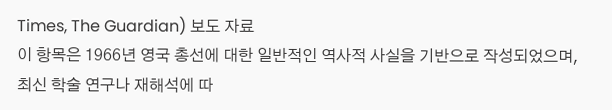Times, The Guardian) 보도 자료
이 항목은 1966년 영국 총선에 대한 일반적인 역사적 사실을 기반으로 작성되었으며, 최신 학술 연구나 재해석에 따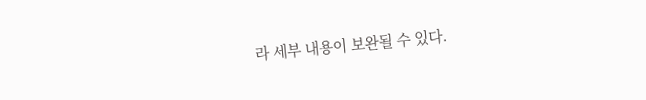라 세부 내용이 보완될 수 있다.